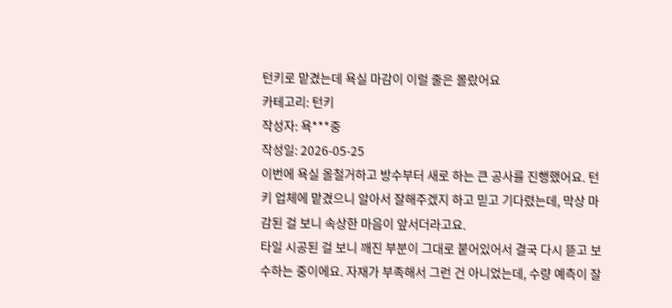턴키로 맡겼는데 욕실 마감이 이럴 줄은 몰랐어요
카테고리: 턴키
작성자: 욕***중
작성일: 2026-05-25
이번에 욕실 올철거하고 방수부터 새로 하는 큰 공사를 진행했어요. 턴키 업체에 맡겼으니 알아서 잘해주겠지 하고 믿고 기다렸는데, 막상 마감된 걸 보니 속상한 마음이 앞서더라고요.
타일 시공된 걸 보니 깨진 부분이 그대로 붙어있어서 결국 다시 뜯고 보수하는 중이에요. 자재가 부족해서 그런 건 아니었는데, 수량 예측이 잘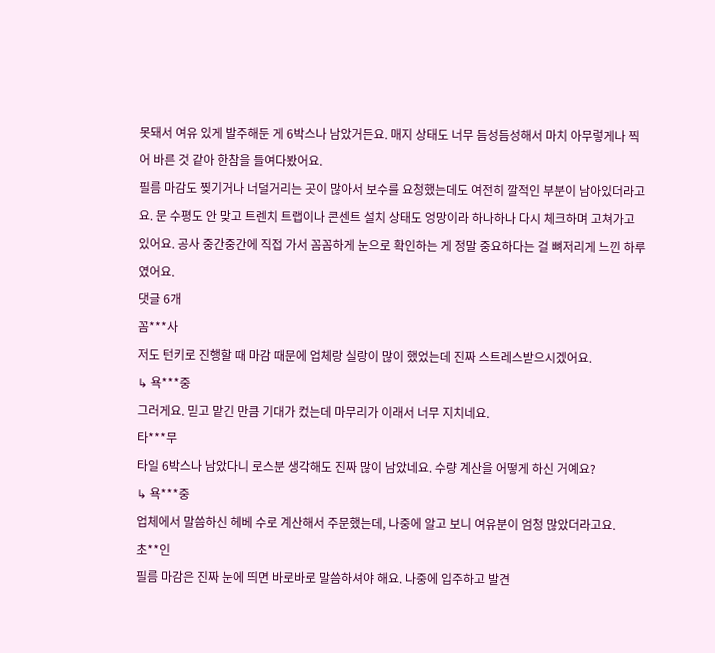못돼서 여유 있게 발주해둔 게 6박스나 남았거든요. 매지 상태도 너무 듬성듬성해서 마치 아무렇게나 찍어 바른 것 같아 한참을 들여다봤어요.
필름 마감도 찢기거나 너덜거리는 곳이 많아서 보수를 요청했는데도 여전히 깔적인 부분이 남아있더라고요. 문 수평도 안 맞고 트렌치 트랩이나 콘센트 설치 상태도 엉망이라 하나하나 다시 체크하며 고쳐가고 있어요. 공사 중간중간에 직접 가서 꼼꼼하게 눈으로 확인하는 게 정말 중요하다는 걸 뼈저리게 느낀 하루였어요.
댓글 6개
꼼***사
저도 턴키로 진행할 때 마감 때문에 업체랑 실랑이 많이 했었는데 진짜 스트레스받으시겠어요.
↳ 욕***중
그러게요. 믿고 맡긴 만큼 기대가 컸는데 마무리가 이래서 너무 지치네요.
타***무
타일 6박스나 남았다니 로스분 생각해도 진짜 많이 남았네요. 수량 계산을 어떻게 하신 거예요?
↳ 욕***중
업체에서 말씀하신 헤베 수로 계산해서 주문했는데, 나중에 알고 보니 여유분이 엄청 많았더라고요.
초**인
필름 마감은 진짜 눈에 띄면 바로바로 말씀하셔야 해요. 나중에 입주하고 발견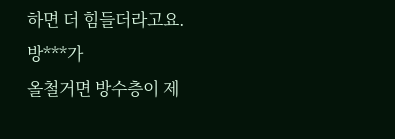하면 더 힘들더라고요.
방***가
올철거면 방수층이 제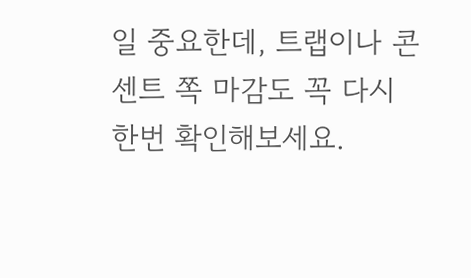일 중요한데, 트랩이나 콘센트 쪽 마감도 꼭 다시 한번 확인해보세요.